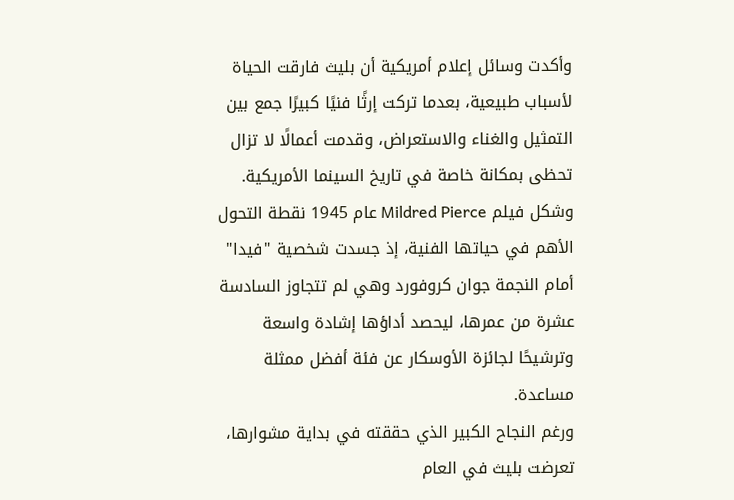وأكدت وسائل إعلام أمريكية أن بليث فارقت الحياة لأسباب طبيعية، بعدما تركت إرثًا فنيًا كبيرًا جمع بين التمثيل والغناء والاستعراض، وقدمت أعمالًا لا تزال تحظى بمكانة خاصة في تاريخ السينما الأمريكية.
وشكل فيلم Mildred Pierce عام 1945 نقطة التحول الأهم في حياتها الفنية، إذ جسدت شخصية "فيدا" أمام النجمة جوان كروفورد وهي لم تتجاوز السادسة عشرة من عمرها، ليحصد أداؤها إشادة واسعة وترشيحًا لجائزة الأوسكار عن فئة أفضل ممثلة مساعدة.
ورغم النجاح الكبير الذي حققته في بداية مشوارها، تعرضت بليث في العام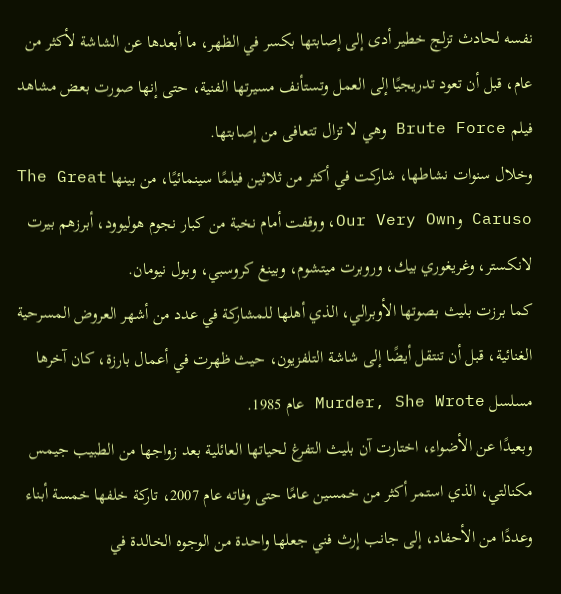نفسه لحادث تزلج خطير أدى إلى إصابتها بكسر في الظهر، ما أبعدها عن الشاشة لأكثر من عام، قبل أن تعود تدريجيًا إلى العمل وتستأنف مسيرتها الفنية، حتى إنها صورت بعض مشاهد فيلم Brute Force وهي لا تزال تتعافى من إصابتها.
وخلال سنوات نشاطها، شاركت في أكثر من ثلاثين فيلمًا سينمائيًا، من بينها The Great Caruso وOur Very Own، ووقفت أمام نخبة من كبار نجوم هوليوود، أبرزهم بيرت لانكستر، وغريغوري بيك، وروبرت ميتشوم، وبينغ كروسبي، وبول نيومان.
كما برزت بليث بصوتها الأوبرالي، الذي أهلها للمشاركة في عدد من أشهر العروض المسرحية الغنائية، قبل أن تنتقل أيضًا إلى شاشة التلفزيون، حيث ظهرت في أعمال بارزة، كان آخرها مسلسل Murder, She Wrote عام 1985.
وبعيدًا عن الأضواء، اختارت آن بليث التفرغ لحياتها العائلية بعد زواجها من الطبيب جيمس مكنالتي، الذي استمر أكثر من خمسين عامًا حتى وفاته عام 2007، تاركة خلفها خمسة أبناء وعددًا من الأحفاد، إلى جانب إرث فني جعلها واحدة من الوجوه الخالدة في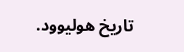تاريخ هوليوود.